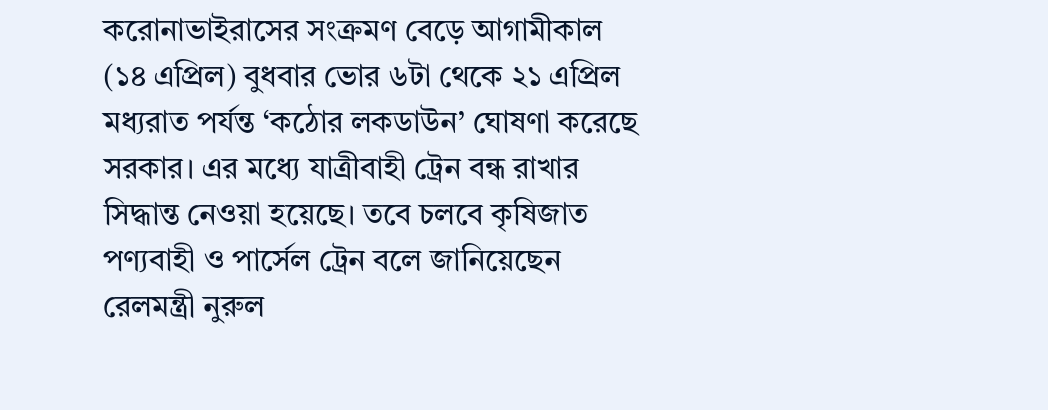করোনাভাইরাসের সংক্রমণ বেড়ে আগামীকাল (১৪ এপ্রিল) বুধবার ভোর ৬টা থেকে ২১ এপ্রিল মধ্যরাত পর্যন্ত ‘কঠোর লকডাউন’ ঘোষণা করেছে সরকার। এর মধ্যে যাত্রীবাহী ট্রেন বন্ধ রাখার সিদ্ধান্ত নেওয়া হয়েছে। তবে চলবে কৃষিজাত পণ্যবাহী ও পার্সেল ট্রেন বলে জানিয়েছেন রেলমন্ত্রী নুরুল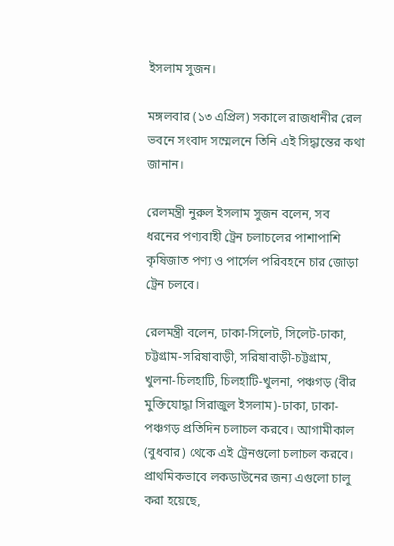ইসলাম সুজন।

মঙ্গলবার (১৩ এপ্রিল) সকালে রাজধানীর রেল ভবনে সংবাদ সম্মেলনে তিনি এই সিদ্ধান্তের কথা জানান।

রেলমন্ত্রী নুরুল ইসলাম সুজন বলেন, সব ধরনের পণ্যবাহী ট্রেন চলাচলের পাশাপাশি কৃষিজাত পণ্য ও পার্সেল পরিবহনে চার জোড়া ট্রেন চলবে।

রেলমন্ত্রী বলেন, ঢাকা-সিলেট, সিলেট-ঢাকা, চট্টগ্রাম-সরিষাবাড়ী, সরিষাবাড়ী-চট্টগ্রাম, খুলনা-চিলহাটি, চিলহাটি-খুলনা, পঞ্চগড় (বীর মুক্তিযোদ্ধা সিরাজুল ইসলাম)-ঢাকা, ঢাকা-পঞ্চগড় প্রতিদিন চলাচল করবে। আগামীকাল (বুধবার) থেকে এই ট্রেনগুলো চলাচল করবে। প্রাথমিকভাবে লকডাউনের জন্য এগুলো চালু করা হয়েছে,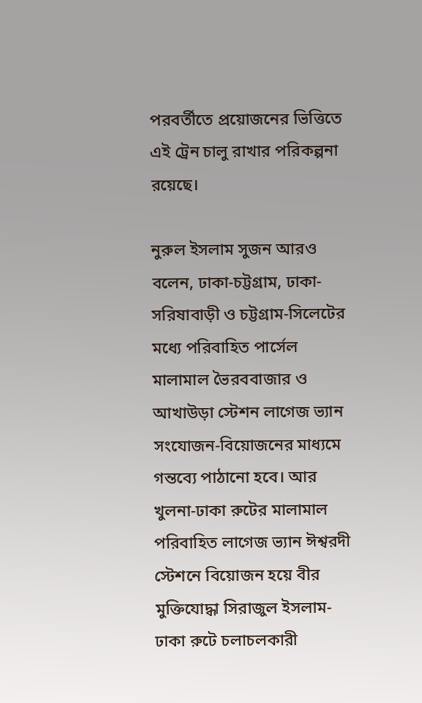পরবর্তীতে প্রয়োজনের ভিত্তিতে এই ট্রেন চালু রাখার পরিকল্পনা রয়েছে।

নুরুল ইসলাম সুজন আরও বলেন, ঢাকা-চট্টগ্রাম, ঢাকা-সরিষাবাড়ী ও চট্টগ্রাম-সিলেটের মধ্যে পরিবাহিত পার্সেল মালামাল ভৈরববাজার ও আখাউড়া স্টেশন লাগেজ ভ্যান সংযোজন-বিয়োজনের মাধ্যমে গন্তব্যে পাঠানো হবে। আর খুলনা-ঢাকা রুটের মালামাল পরিবাহিত লাগেজ ভ্যান ঈশ্বরদী স্টেশনে বিয়োজন হয়ে বীর মুক্তিযোদ্ধা সিরাজুল ইসলাম-ঢাকা রুটে চলাচলকারী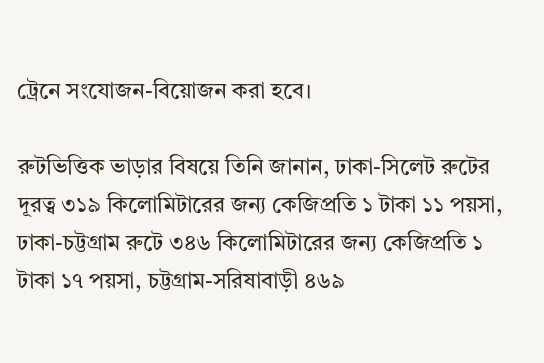ট্রেনে সংযোজন-বিয়োজন করা হবে।

রুটভিত্তিক ভাড়ার বিষয়ে তিনি জানান, ঢাকা-সিলেট রুটের দূরত্ব ৩১৯ কিলোমিটারের জন্য কেজিপ্রতি ১ টাকা ১১ পয়সা, ঢাকা-চট্টগ্রাম রুটে ৩৪৬ কিলোমিটারের জন্য কেজিপ্রতি ১ টাকা ১৭ পয়সা, চট্টগ্রাম-সরিষাবাড়ী ৪৬৯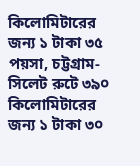কিলোমিটারের জন্য ১ টাকা ৩৫ পয়সা, চট্টগ্রাম-সিলেট রুটে ৩৯০ কিলোমিটারের জন্য ১ টাকা ৩০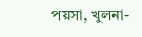পয়সা, খুলনা-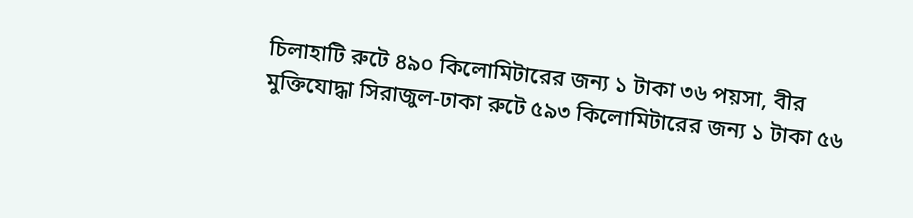চিলাহাটি রুটে ৪৯০ কিলোমিটারের জন্য ১ টাকা ৩৬ পয়সা, বীর মুক্তিযোদ্ধা সিরাজুল-ঢাকা রুটে ৫৯৩ কিলোমিটারের জন্য ১ টাকা ৫৬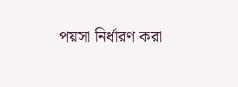পয়সা নির্ধারণ করা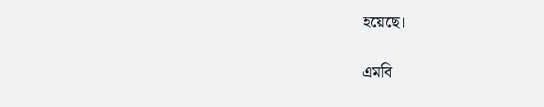হয়েছে।

এমবি